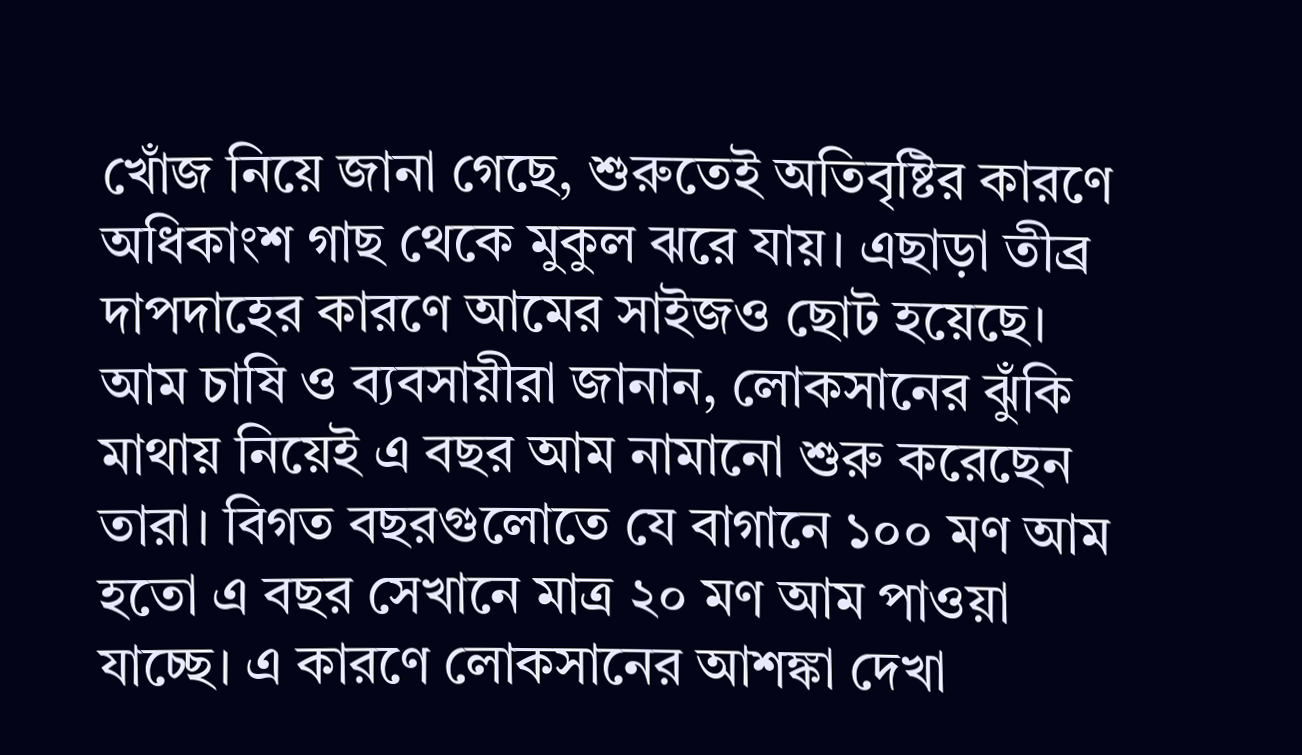খোঁজ নিয়ে জানা গেছে, শুরুতেই অতিবৃষ্টির কারণে অধিকাংশ গাছ থেকে মুকুল ঝরে যায়। এছাড়া তীব্র দাপদাহের কারণে আমের সাইজও ছোট হয়েছে।
আম চাষি ও ব্যবসায়ীরা জানান, লোকসানের ঝুঁকি মাথায় নিয়েই এ বছর আম নামানো শুরু করেছেন তারা। বিগত বছরগুলোতে যে বাগানে ১০০ মণ আম হতো এ বছর সেখানে মাত্র ২০ মণ আম পাওয়া যাচ্ছে। এ কারণে লোকসানের আশঙ্কা দেখা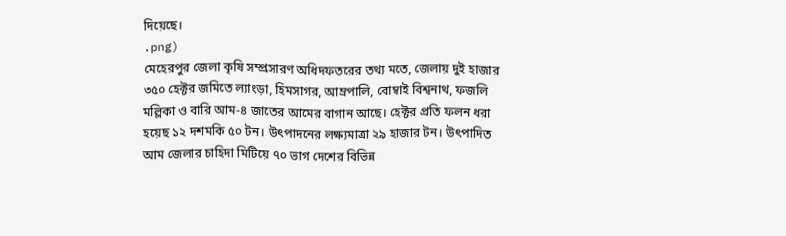দিয়েছে।
.png)
মেহেরপুর জেলা কৃষি সম্প্রসারণ অধিদফতরের তথ্য মতে, জেলায় দুই হাজার ৩৫০ হেক্টর জমিতে ল্যাংড়া, হিমসাগর, আম্রপালি, বোম্বাই বিশ্বনাথ, ফজলি মল্লিকা ও বারি আম-৪ জাতের আমের বাগান আছে। হেক্টর প্রতি ফলন ধরা হয়েছ ১২ দশমকি ৫০ টন। উৎপাদনের লক্ষ্যমাত্রা ২৯ হাজার টন। উৎপাদিত আম জেলার চাহিদা মিটিয়ে ৭০ ভাগ দেশের বিভিন্ন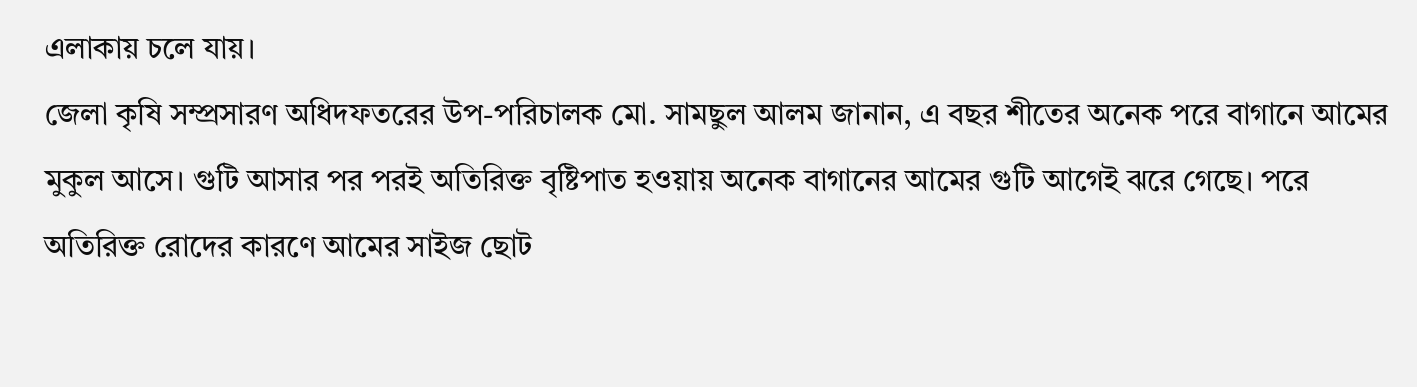এলাকায় চলে যায়।
জেলা কৃষি সম্প্রসারণ অধিদফতরের উপ-পরিচালক মো. সামছুল আলম জানান, এ বছর শীতের অনেক পরে বাগানে আমের মুকুল আসে। গুটি আসার পর পরই অতিরিক্ত বৃষ্টিপাত হওয়ায় অনেক বাগানের আমের গুটি আগেই ঝরে গেছে। পরে অতিরিক্ত রোদের কারণে আমের সাইজ ছোট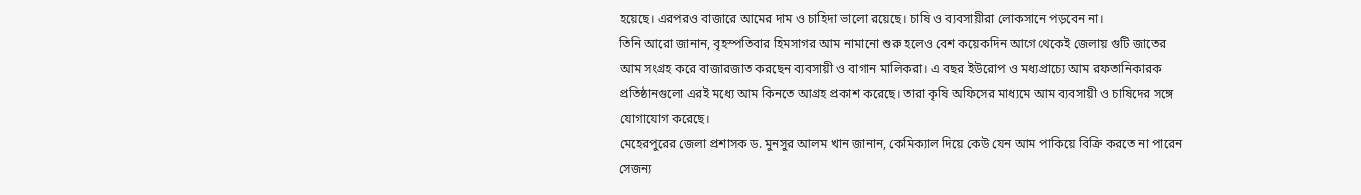হয়েছে। এরপরও বাজারে আমের দাম ও চাহিদা ভালো রয়েছে। চাষি ও ব্যবসায়ীরা লোকসানে পড়বেন না।
তিনি আরো জানান, বৃহস্পতিবার হিমসাগর আম নামানো শুরু হলেও বেশ কয়েকদিন আগে থেকেই জেলায় গুটি জাতের আম সংগ্রহ করে বাজারজাত করছেন ব্যবসায়ী ও বাগান মালিকরা। এ বছর ইউরোপ ও মধ্যপ্রাচ্যে আম রফতানিকারক প্রতিষ্ঠানগুলো এরই মধ্যে আম কিনতে আগ্রহ প্রকাশ করেছে। তারা কৃষি অফিসের মাধ্যমে আম ব্যবসায়ী ও চাষিদের সঙ্গে যোগাযোগ করেছে।
মেহেরপুরের জেলা প্রশাসক ড. মুনসুর আলম খান জানান, কেমিক্যাল দিয়ে কেউ যেন আম পাকিয়ে বিক্রি করতে না পারেন সেজন্য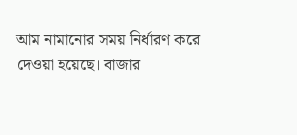আম নামানোর সময় নির্ধারণ করে দেওয়া হয়েছে। বাজার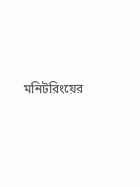মনিটরিংয়ের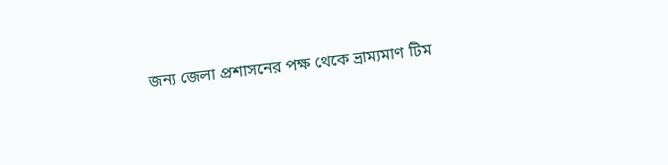জন্য জেলা প্রশাসনের পক্ষ থেকে ভ্রাম্যমাণ টিম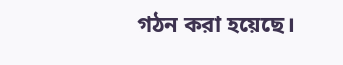গঠন করা হয়েছে।